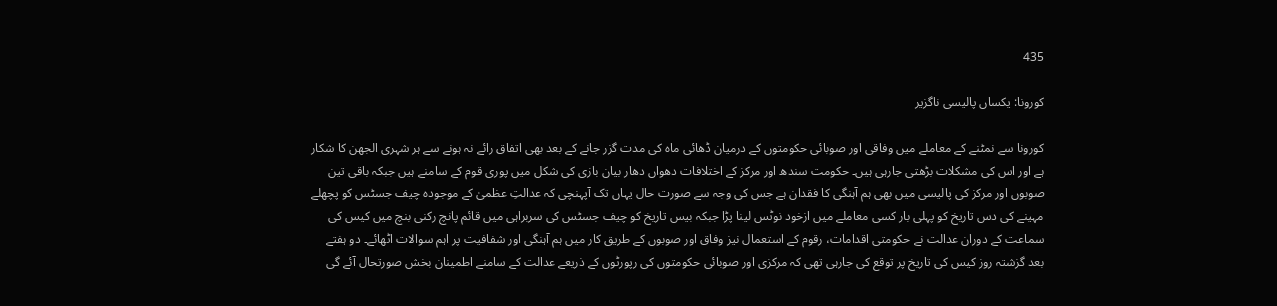435

کورونا: یکساں پالیسی ناگزیر

کورونا سے نمٹنے کے معاملے میں وفاقی اور صوبائی حکومتوں کے درمیان ڈھائی ماہ کی مدت گزر جانے کے بعد بھی اتفاق رائے نہ ہونے سے ہر شہری الجھن کا شکار ہے اور اس کی مشکلات بڑھتی جارہی ہیں۔ حکومت سندھ اور مرکز کے اختلافات دھواں دھار بیان بازی کی شکل میں پوری قوم کے سامنے ہیں جبکہ باقی تین صوبوں اور مرکز کی پالیسی میں بھی ہم آہنگی کا فقدان ہے جس کی وجہ سے صورت حال یہاں تک آپہنچی کہ عدالتِ عظمیٰ کے موجودہ چیف جسٹس کو پچھلے مہینے کی دس تاریخ کو پہلی بار کسی معاملے میں ازخود نوٹس لینا پڑا جبکہ بیس تاریخ کو چیف جسٹس کی سربراہی میں قائم پانچ رکنی بنچ میں کیس کی سماعت کے دوران عدالت نے حکومتی اقدامات، رقوم کے استعمال نیز وفاق اور صوبوں کے طریق کار میں ہم آہنگی اور شفافیت پر اہم سوالات اٹھائے۔ دو ہفتے بعد گزشتہ روز کیس کی تاریخ پر توقع کی جارہی تھی کہ مرکزی اور صوبائی حکومتوں کی رپورٹوں کے ذریعے عدالت کے سامنے اطمینان بخش صورتحال آئے گی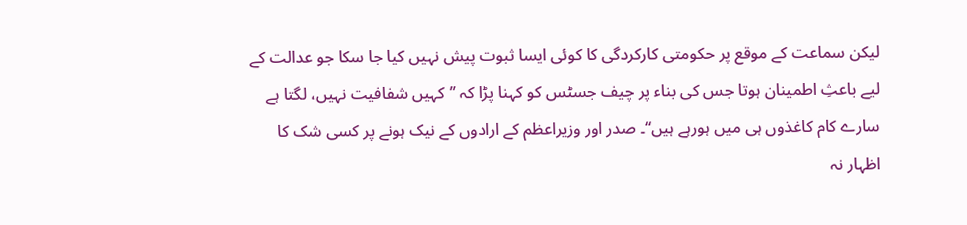لیکن سماعت کے موقع پر حکومتی کارکردگی کا کوئی ایسا ثبوت پیش نہیں کیا جا سکا جو عدالت کے لیے باعثِ اطمینان ہوتا جس کی بناء پر چیف جسٹس کو کہنا پڑا کہ ’’کہیں شفافیت نہیں، لگتا ہے سارے کام کاغذوں ہی میں ہورہے ہیں‘‘۔ صدر اور وزیراعظم کے ارادوں کے نیک ہونے پر کسی شک کا اظہار نہ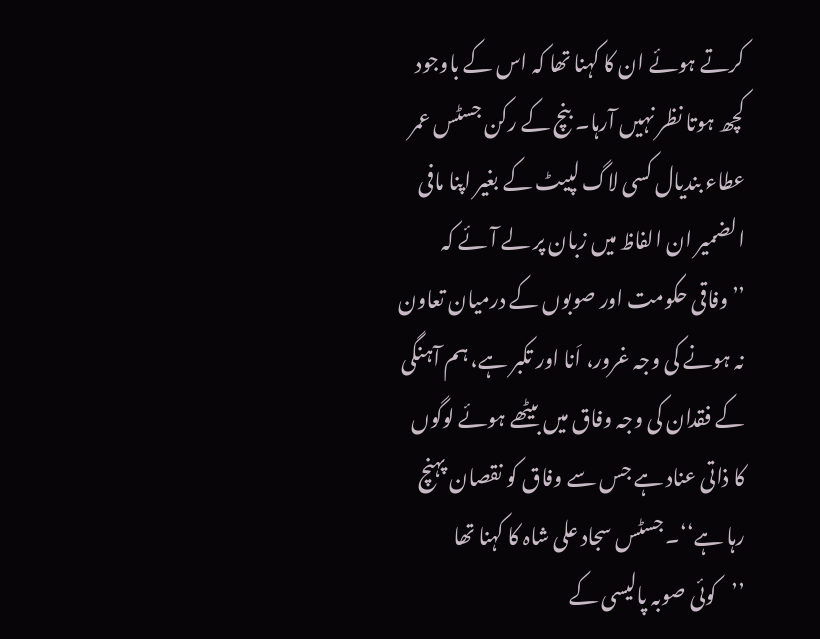کرتے ہوئے ان کا کہنا تھا کہ اس کے باوجود کچھ ہوتا نظر نہیں آرہا۔ بنچ کے رکن جسٹس عمر عطاء بندیال کسی لاگ لپیٹ کے بغیر اپنا مافی الضمیر ان الفاظ میں زبان پر لے آئے کہ ’’وفاقی حکومت اور صوبوں کے درمیان تعاون نہ ہونے کی وجہ غرور، اَنا اور تکبر ہے، ہم آہنگی کے فقدان کی وجہ وفاق میں بیٹھے ہوئے لوگوں کا ذاتی عناد ہے جس سے وفاق کو نقصان پہنچ رہا ہے‘‘۔ جسٹس سجاد علی شاہ کا کہنا تھا ’’کوئی صوبہ پالیسی کے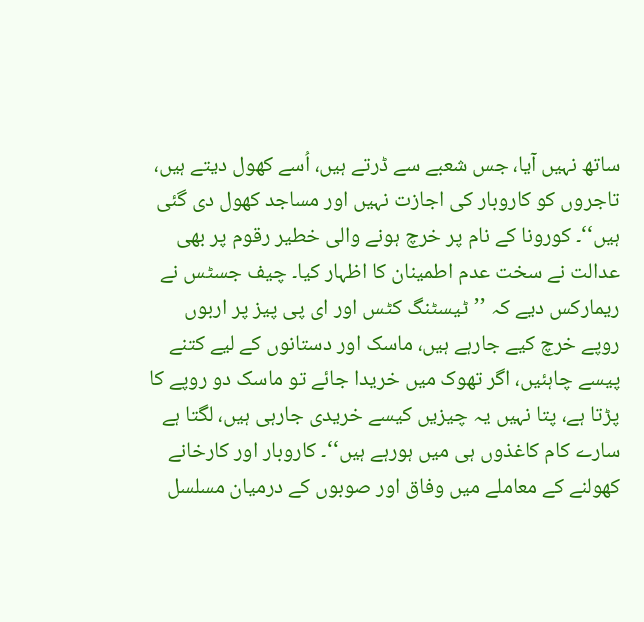ساتھ نہیں آیا، جس شعبے سے ڈرتے ہیں، اُسے کھول دیتے ہیں، تاجروں کو کاروبار کی اجازت نہیں اور مساجد کھول دی گئی ہیں‘‘۔ کورونا کے نام پر خرچ ہونے والی خطیر رقوم پر بھی عدالت نے سخت عدم اطمینان کا اظہار کیا۔ چیف جسٹس نے ریمارکس دیے کہ ’’ٹیسٹنگ کٹس اور ای پی پیز پر اربوں روپے خرچ کیے جارہے ہیں، ماسک اور دستانوں کے لیے کتنے پیسے چاہئیں، اگر تھوک میں خریدا جائے تو ماسک دو روپے کا پڑتا ہے، پتا نہیں یہ چیزیں کیسے خریدی جارہی ہیں، لگتا ہے سارے کام کاغذوں ہی میں ہورہے ہیں‘‘۔ کاروبار اور کارخانے کھولنے کے معاملے میں وفاق اور صوبوں کے درمیان مسلسل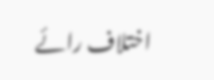اختلاف رائے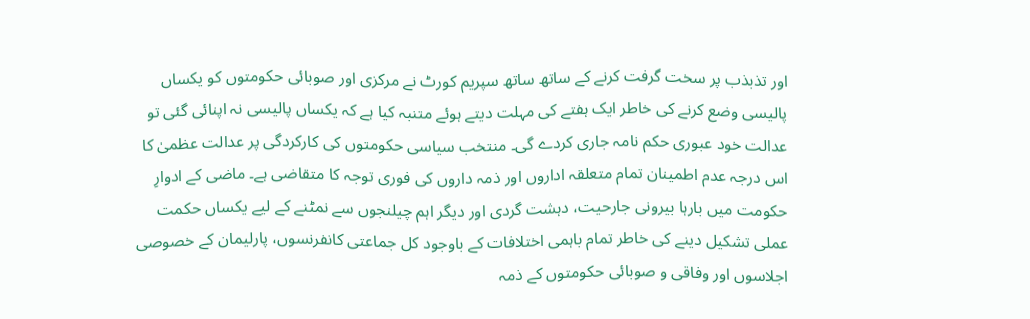اور تذبذب پر سخت گرفت کرنے کے ساتھ ساتھ سپریم کورٹ نے مرکزی اور صوبائی حکومتوں کو یکساں پالیسی وضع کرنے کی خاطر ایک ہفتے کی مہلت دیتے ہوئے متنبہ کیا ہے کہ یکساں پالیسی نہ اپنائی گئی تو عدالت خود عبوری حکم نامہ جاری کردے گی۔ منتخب سیاسی حکومتوں کی کارکردگی پر عدالت عظمیٰ کا اس درجہ عدم اطمینان تمام متعلقہ اداروں اور ذمہ داروں کی فوری توجہ کا متقاضی ہے۔ ماضی کے ادوارِ حکومت میں بارہا بیرونی جارحیت، دہشت گردی اور دیگر اہم چیلنجوں سے نمٹنے کے لیے یکساں حکمت عملی تشکیل دینے کی خاطر تمام باہمی اختلافات کے باوجود کل جماعتی کانفرنسوں، پارلیمان کے خصوصی اجلاسوں اور وفاقی و صوبائی حکومتوں کے ذمہ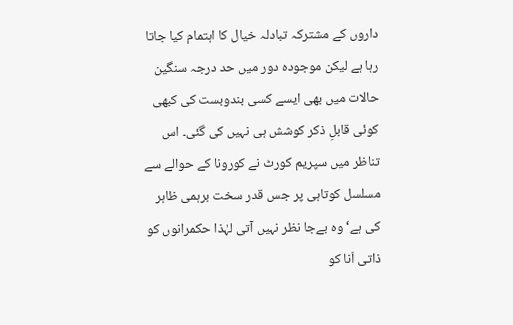داروں کے مشترکہ تبادلہ خیال کا اہتمام کیا جاتا رہا ہے لیکن موجودہ دور میں حد درجہ سنگین حالات میں بھی ایسے کسی بندوبست کی کبھی کوئی قابلِ ذکر کوشش ہی نہیں کی گئی۔ اس تناظر میں سپریم کورٹ نے کورونا کے حوالے سے مسلسل کوتاہی پر جس قدر سخت برہمی ظاہر کی ہے‘ وہ بےجا نظر نہیں آتی لہٰذا حکمرانوں کو ذاتی اَنا کو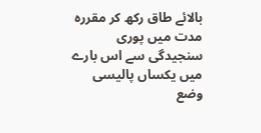بالائے طاق رکھ کر مقررہ مدت میں پوری سنجیدگی سے اس بارے میں یکساں پالیسی وضع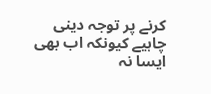کرنے پر توجہ دینی چاہیے کیونکہ اب بھی ایسا نہ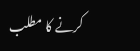کرنے کا مطلب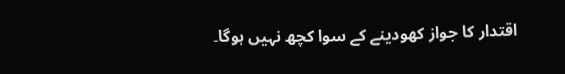اقتدار کا جواز کھودینے کے سوا کچھ نہیں ہوگا۔